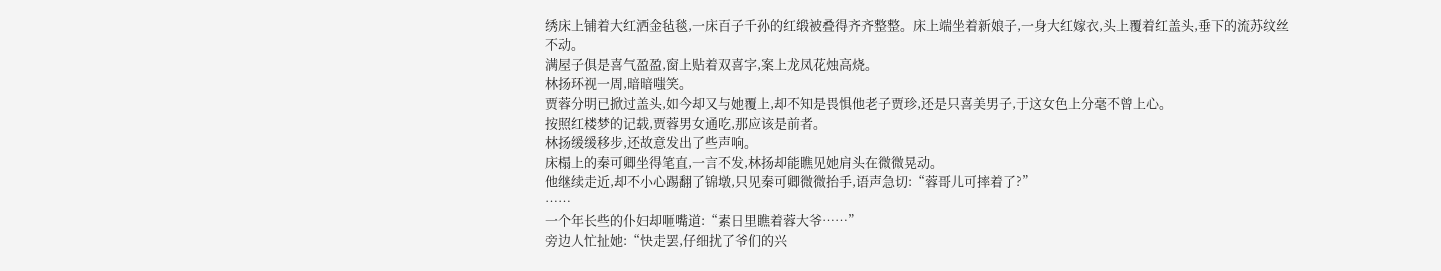绣床上铺着大红洒金毡毯,一床百子千孙的红缎被叠得齐齐整整。床上端坐着新娘子,一身大红嫁衣,头上覆着红盖头,垂下的流苏纹丝不动。
满屋子俱是喜气盈盈,窗上贴着双喜字,案上龙凤花烛高烧。
林扬环视一周,暗暗嗤笑。
贾蓉分明已掀过盖头,如今却又与她覆上,却不知是畏惧他老子贾珍,还是只喜美男子,于这女色上分毫不曾上心。
按照红楼梦的记载,贾蓉男女通吃,那应该是前者。
林扬缓缓移步,还故意发出了些声响。
床榻上的秦可卿坐得笔直,一言不发,林扬却能瞧见她肩头在微微晃动。
他继续走近,却不小心踢翻了锦墩,只见秦可卿微微抬手,语声急切:“蓉哥儿可摔着了?”
……
一个年长些的仆妇却咂嘴道:“素日里瞧着蓉大爷……”
旁边人忙扯她:“快走罢,仔细扰了爷们的兴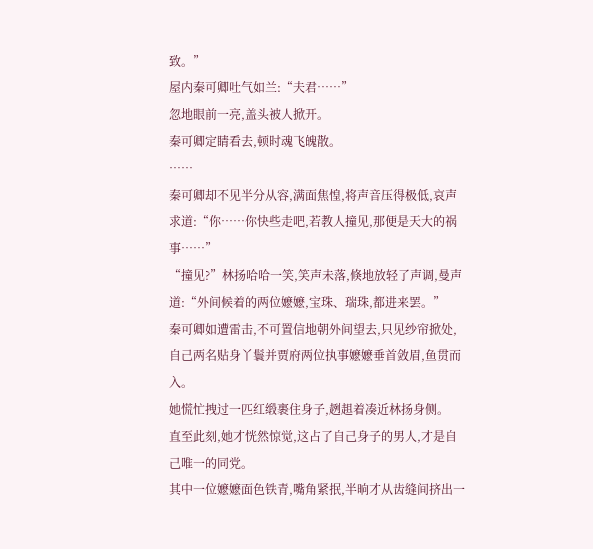致。”
屋内秦可卿吐气如兰:“夫君……”
忽地眼前一亮,盖头被人掀开。
秦可卿定睛看去,顿时魂飞魄散。
……
秦可卿却不见半分从容,满面焦惶,将声音压得极低,哀声求道:“你……你快些走吧,若教人撞见,那便是天大的祸事……”
“撞见?”林扬哈哈一笑,笑声未落,倏地放轻了声调,曼声道:“外间候着的两位嬷嬷,宝珠、瑞珠,都进来罢。”
秦可卿如遭雷击,不可置信地朝外间望去,只见纱帘掀处,自己两名贴身丫鬟并贾府两位执事嬷嬷垂首敛眉,鱼贯而入。
她慌忙拽过一匹红缎裹住身子,趔趄着凑近林扬身侧。
直至此刻,她才恍然惊觉,这占了自己身子的男人,才是自己唯一的同党。
其中一位嬷嬷面色铁青,嘴角紧抿,半晌才从齿缝间挤出一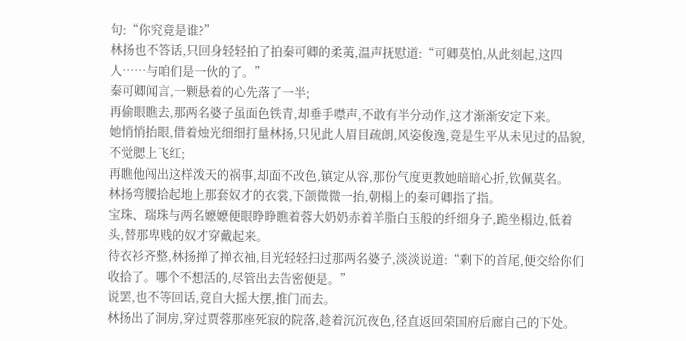句:“你究竟是谁?”
林扬也不答话,只回身轻轻拍了拍秦可卿的柔荑,温声抚慰道:“可卿莫怕,从此刻起,这四人……与咱们是一伙的了。”
秦可卿闻言,一颗悬着的心先落了一半;
再偷眼瞧去,那两名婆子虽面色铁青,却垂手噤声,不敢有半分动作,这才渐渐安定下来。
她悄悄抬眼,借着烛光细细打量林扬,只见此人眉目疏朗,风姿俊逸,竟是生平从未见过的品貌,不觉腮上飞红;
再瞧他闯出这样泼天的祸事,却面不改色,镇定从容,那份气度更教她暗暗心折,钦佩莫名。
林扬弯腰拾起地上那套奴才的衣裳,下颌微微一抬,朝榻上的秦可卿指了指。
宝珠、瑞珠与两名嬷嬷便眼睁睁瞧着蓉大奶奶赤着羊脂白玉般的纤细身子,跪坐榻边,低着头,替那卑贱的奴才穿戴起来。
待衣衫齐整,林扬掸了掸衣袖,目光轻轻扫过那两名婆子,淡淡说道:“剩下的首尾,便交给你们收拾了。哪个不想活的,尽管出去告密便是。”
说罢,也不等回话,竟自大摇大摆,推门而去。
林扬出了洞房,穿过贾蓉那座死寂的院落,趁着沉沉夜色,径直返回荣国府后廊自己的下处。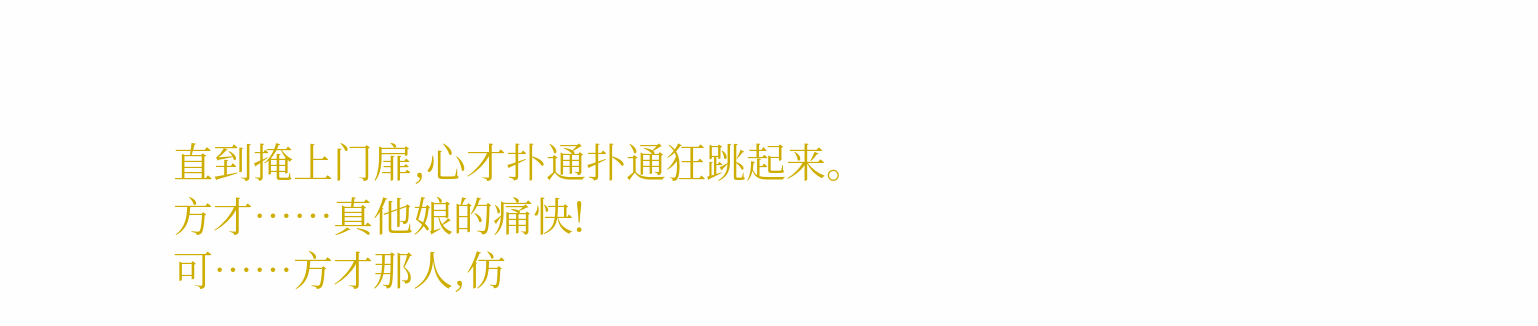直到掩上门扉,心才扑通扑通狂跳起来。
方才……真他娘的痛快!
可……方才那人,仿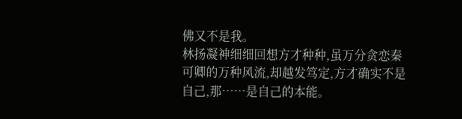佛又不是我。
林扬凝神细细回想方才种种,虽万分贪恋秦可卿的万种风流,却越发笃定,方才确实不是自己,那……是自己的本能。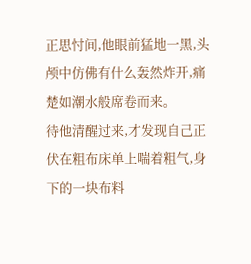正思忖间,他眼前猛地一黑,头颅中仿佛有什么轰然炸开,痛楚如潮水般席卷而来。
待他清醒过来,才发现自己正伏在粗布床单上喘着粗气,身下的一块布料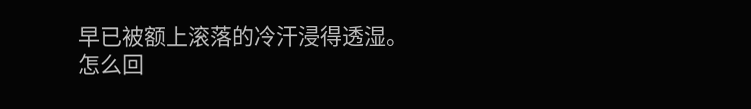早已被额上滚落的冷汗浸得透湿。
怎么回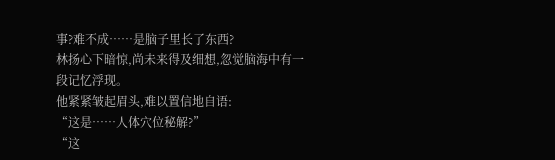事?难不成……是脑子里长了东西?
林扬心下暗惊,尚未来得及细想,忽觉脑海中有一段记忆浮现。
他紧紧皱起眉头,难以置信地自语:
“这是……人体穴位秘解?”
“这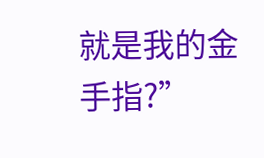就是我的金手指?”